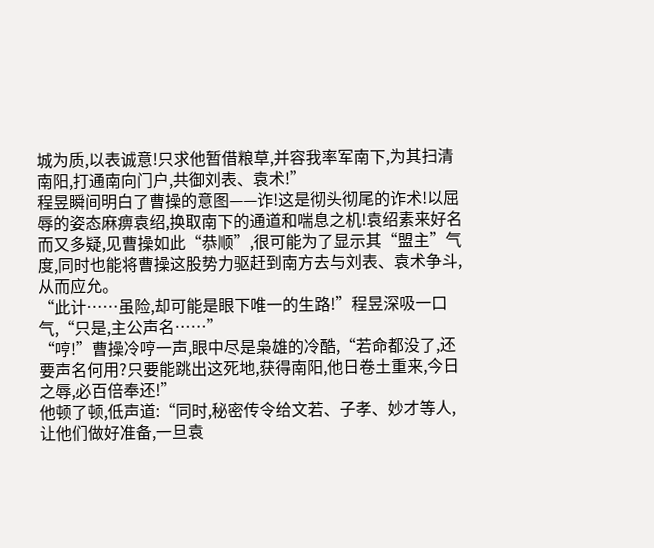城为质,以表诚意!只求他暂借粮草,并容我率军南下,为其扫清南阳,打通南向门户,共御刘表、袁术!”
程昱瞬间明白了曹操的意图——诈!这是彻头彻尾的诈术!以屈辱的姿态麻痹袁绍,换取南下的通道和喘息之机!袁绍素来好名而又多疑,见曹操如此“恭顺”,很可能为了显示其“盟主”气度,同时也能将曹操这股势力驱赶到南方去与刘表、袁术争斗,从而应允。
“此计……虽险,却可能是眼下唯一的生路!”程昱深吸一口气,“只是,主公声名……”
“哼!”曹操冷哼一声,眼中尽是枭雄的冷酷,“若命都没了,还要声名何用?只要能跳出这死地,获得南阳,他日卷土重来,今日之辱,必百倍奉还!”
他顿了顿,低声道:“同时,秘密传令给文若、子孝、妙才等人,让他们做好准备,一旦袁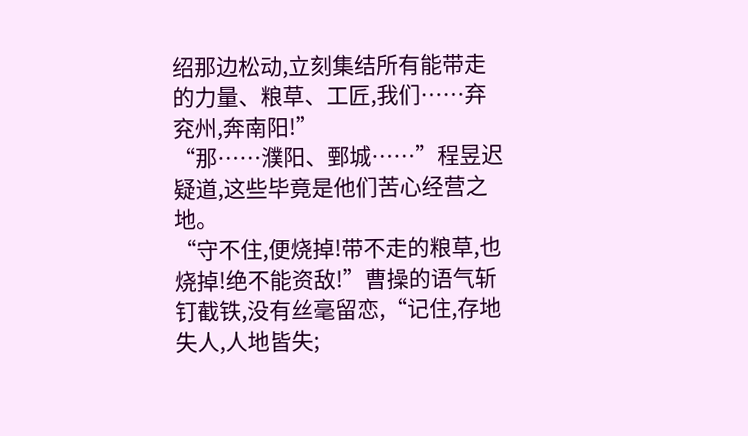绍那边松动,立刻集结所有能带走的力量、粮草、工匠,我们……弃兖州,奔南阳!”
“那……濮阳、鄄城……”程昱迟疑道,这些毕竟是他们苦心经营之地。
“守不住,便烧掉!带不走的粮草,也烧掉!绝不能资敌!”曹操的语气斩钉截铁,没有丝毫留恋,“记住,存地失人,人地皆失;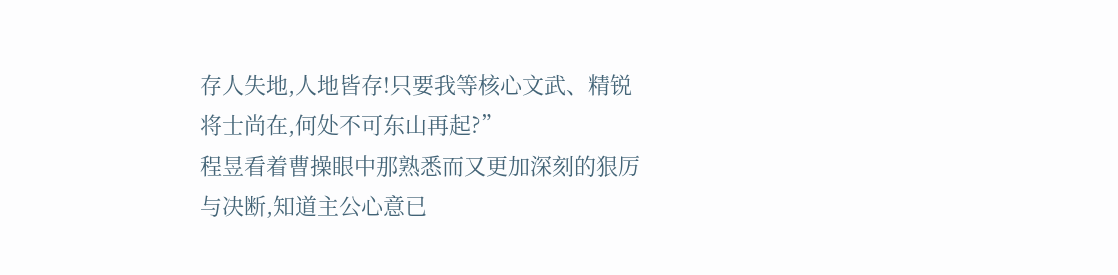存人失地,人地皆存!只要我等核心文武、精锐将士尚在,何处不可东山再起?”
程昱看着曹操眼中那熟悉而又更加深刻的狠厉与决断,知道主公心意已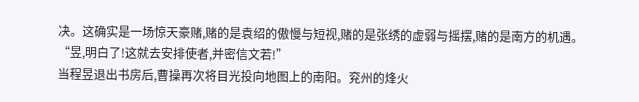决。这确实是一场惊天豪赌,赌的是袁绍的傲慢与短视,赌的是张绣的虚弱与摇摆,赌的是南方的机遇。
“昱,明白了!这就去安排使者,并密信文若!”
当程昱退出书房后,曹操再次将目光投向地图上的南阳。兖州的烽火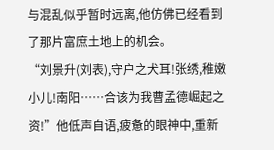与混乱似乎暂时远离,他仿佛已经看到了那片富庶土地上的机会。
“刘景升(刘表),守户之犬耳!张绣,稚嫩小儿!南阳……合该为我曹孟德崛起之资!”他低声自语,疲惫的眼神中,重新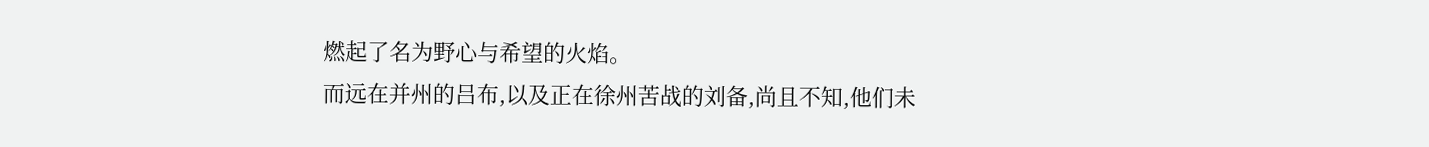燃起了名为野心与希望的火焰。
而远在并州的吕布,以及正在徐州苦战的刘备,尚且不知,他们未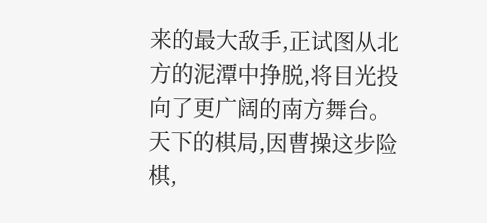来的最大敌手,正试图从北方的泥潭中挣脱,将目光投向了更广阔的南方舞台。天下的棋局,因曹操这步险棋,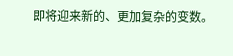即将迎来新的、更加复杂的变数。